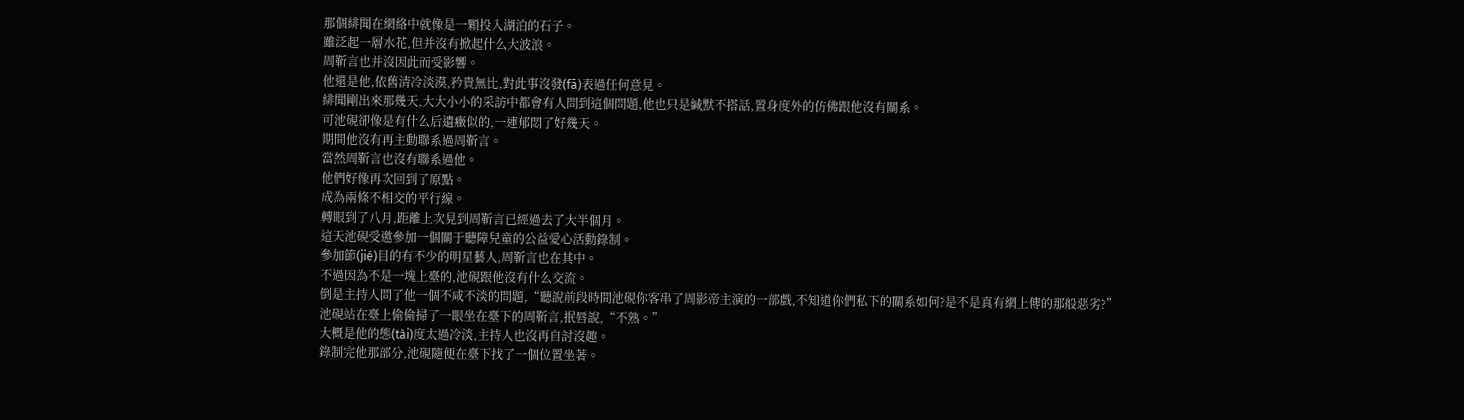那個緋聞在網絡中就像是一顆投入湖泊的石子。
雖泛起一層水花,但并沒有掀起什么大波浪。
周靳言也并沒因此而受影響。
他還是他,依舊清冷淡漠,矜貴無比,對此事沒發(fā)表過任何意見。
緋聞剛出來那幾天,大大小小的采訪中都會有人問到這個問題,他也只是緘默不搭話,置身度外的仿佛跟他沒有關系。
可池硯卻像是有什么后遺癥似的,一連郁悶了好幾天。
期間他沒有再主動聯系過周靳言。
當然周靳言也沒有聯系過他。
他們好像再次回到了原點。
成為兩條不相交的平行線。
轉眼到了八月,距離上次見到周靳言已經過去了大半個月。
這天池硯受邀參加一個關于聽障兒童的公益愛心活動錄制。
參加節(jié)目的有不少的明星藝人,周靳言也在其中。
不過因為不是一塊上臺的,池硯跟他沒有什么交流。
倒是主持人問了他一個不咸不淡的問題,“聽說前段時間池硯你客串了周影帝主演的一部戲,不知道你們私下的關系如何?是不是真有網上傳的那般惡劣?”
池硯站在臺上偷偷掃了一眼坐在臺下的周靳言,抿唇說,“不熟。”
大概是他的態(tài)度太過冷淡,主持人也沒再自討沒趣。
錄制完他那部分,池硯隨便在臺下找了一個位置坐著。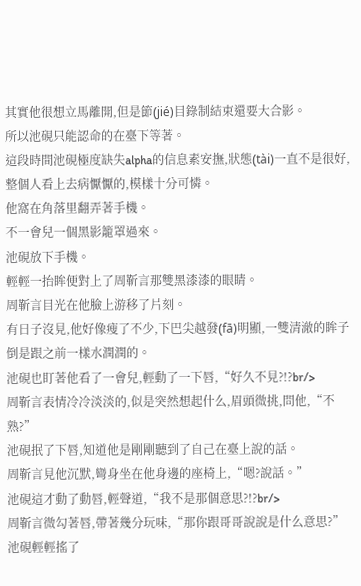其實他很想立馬離開,但是節(jié)目錄制結束還要大合影。
所以池硯只能認命的在臺下等著。
這段時間池硯極度缺失alpha的信息素安撫,狀態(tài)一直不是很好,整個人看上去病懨懨的,模樣十分可憐。
他窩在角落里翻弄著手機。
不一會兒一個黑影籠罩過來。
池硯放下手機。
輕輕一抬眸便對上了周靳言那雙黑漆漆的眼睛。
周靳言目光在他臉上游移了片刻。
有日子沒見,他好像瘦了不少,下巴尖越發(fā)明顯,一雙清澈的眸子倒是跟之前一樣水潤潤的。
池硯也盯著他看了一會兒,輕動了一下唇,“好久不見?!?br/>
周靳言表情冷冷淡淡的,似是突然想起什么,眉頭微挑,問他,“不熟?”
池硯抿了下唇,知道他是剛剛聽到了自己在臺上說的話。
周靳言見他沉默,彎身坐在他身邊的座椅上,“嗯?說話。”
池硯這才動了動唇,輕聲道,“我不是那個意思?!?br/>
周靳言微勾著唇,帶著幾分玩味,“那你跟哥哥說說是什么意思?”
池硯輕輕搖了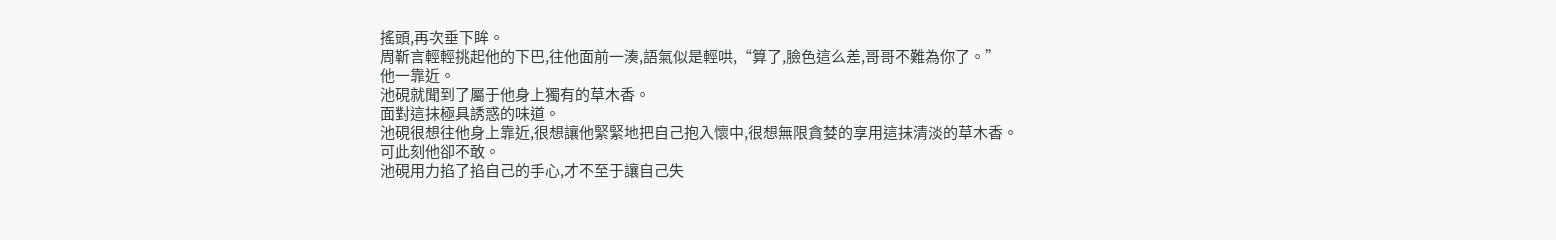搖頭,再次垂下眸。
周靳言輕輕挑起他的下巴,往他面前一湊,語氣似是輕哄,“算了,臉色這么差,哥哥不難為你了。”
他一靠近。
池硯就聞到了屬于他身上獨有的草木香。
面對這抹極具誘惑的味道。
池硯很想往他身上靠近,很想讓他緊緊地把自己抱入懷中,很想無限貪婪的享用這抹清淡的草木香。
可此刻他卻不敢。
池硯用力掐了掐自己的手心,才不至于讓自己失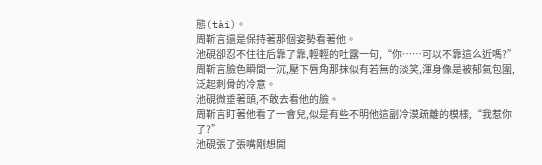態(tài)。
周靳言還是保持著那個姿勢看著他。
池硯卻忍不住往后靠了靠,輕輕的吐露一句,“你……可以不靠這么近嗎?”
周靳言臉色瞬間一沉,壓下唇角那抹似有若無的淡笑,渾身像是被郁氣包圍,泛起刺骨的冷意。
池硯微垂著頭,不敢去看他的臉。
周靳言盯著他看了一會兒,似是有些不明他這副冷漠疏離的模樣,“我惹你了?”
池硯張了張嘴剛想開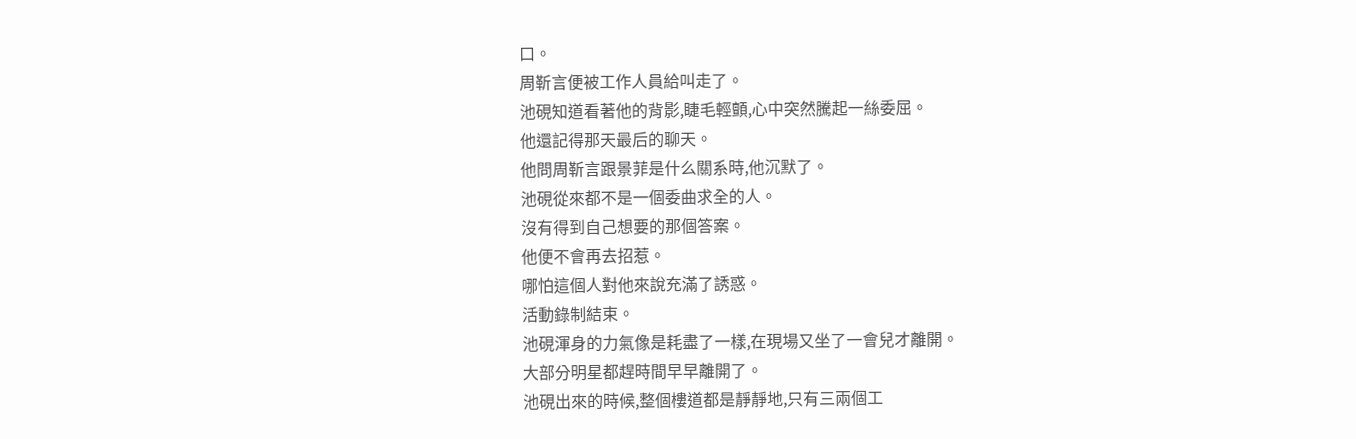口。
周靳言便被工作人員給叫走了。
池硯知道看著他的背影,睫毛輕顫,心中突然騰起一絲委屈。
他還記得那天最后的聊天。
他問周靳言跟景菲是什么關系時,他沉默了。
池硯從來都不是一個委曲求全的人。
沒有得到自己想要的那個答案。
他便不會再去招惹。
哪怕這個人對他來說充滿了誘惑。
活動錄制結束。
池硯渾身的力氣像是耗盡了一樣,在現場又坐了一會兒才離開。
大部分明星都趕時間早早離開了。
池硯出來的時候,整個樓道都是靜靜地,只有三兩個工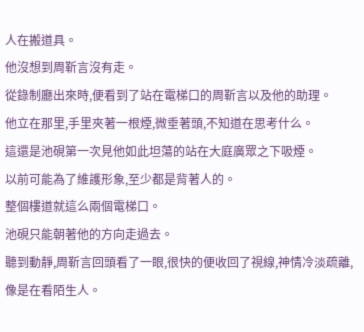人在搬道具。
他沒想到周靳言沒有走。
從錄制廳出來時,便看到了站在電梯口的周靳言以及他的助理。
他立在那里,手里夾著一根煙,微垂著頭,不知道在思考什么。
這還是池硯第一次見他如此坦蕩的站在大庭廣眾之下吸煙。
以前可能為了維護形象,至少都是背著人的。
整個樓道就這么兩個電梯口。
池硯只能朝著他的方向走過去。
聽到動靜,周靳言回頭看了一眼,很快的便收回了視線,神情冷淡疏離,像是在看陌生人。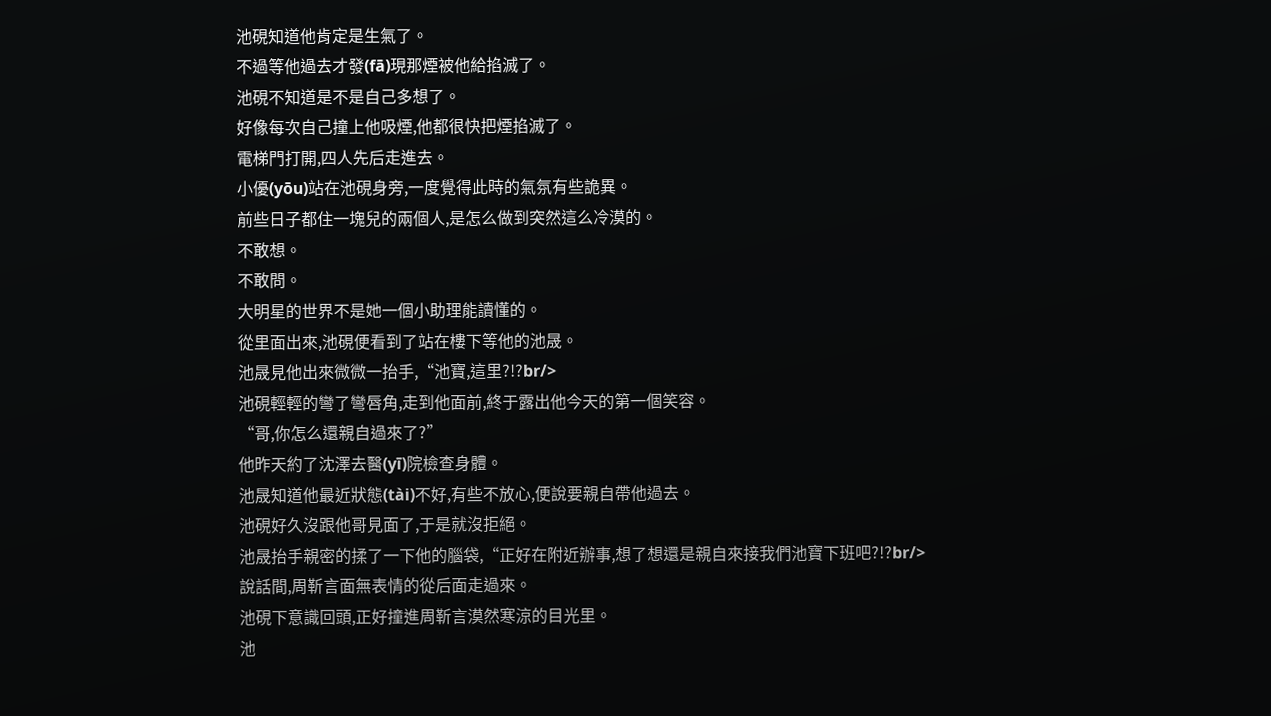池硯知道他肯定是生氣了。
不過等他過去才發(fā)現那煙被他給掐滅了。
池硯不知道是不是自己多想了。
好像每次自己撞上他吸煙,他都很快把煙掐滅了。
電梯門打開,四人先后走進去。
小優(yōu)站在池硯身旁,一度覺得此時的氣氛有些詭異。
前些日子都住一塊兒的兩個人,是怎么做到突然這么冷漠的。
不敢想。
不敢問。
大明星的世界不是她一個小助理能讀懂的。
從里面出來,池硯便看到了站在樓下等他的池晟。
池晟見他出來微微一抬手,“池寶,這里?!?br/>
池硯輕輕的彎了彎唇角,走到他面前,終于露出他今天的第一個笑容。
“哥,你怎么還親自過來了?”
他昨天約了沈澤去醫(yī)院檢查身體。
池晟知道他最近狀態(tài)不好,有些不放心,便說要親自帶他過去。
池硯好久沒跟他哥見面了,于是就沒拒絕。
池晟抬手親密的揉了一下他的腦袋,“正好在附近辦事,想了想還是親自來接我們池寶下班吧?!?br/>
說話間,周靳言面無表情的從后面走過來。
池硯下意識回頭,正好撞進周靳言漠然寒涼的目光里。
池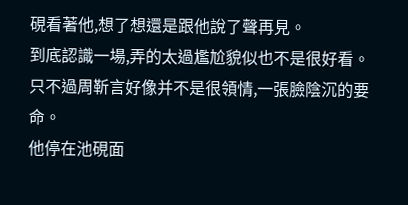硯看著他,想了想還是跟他說了聲再見。
到底認識一場,弄的太過尷尬貌似也不是很好看。
只不過周靳言好像并不是很領情,一張臉陰沉的要命。
他停在池硯面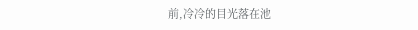前,冷冷的目光落在池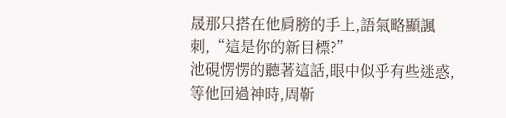晟那只搭在他肩膀的手上,語氣略顯諷刺,“這是你的新目標?”
池硯愣愣的聽著這話,眼中似乎有些迷惑,等他回過神時,周靳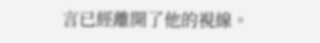言已經離開了他的視線。